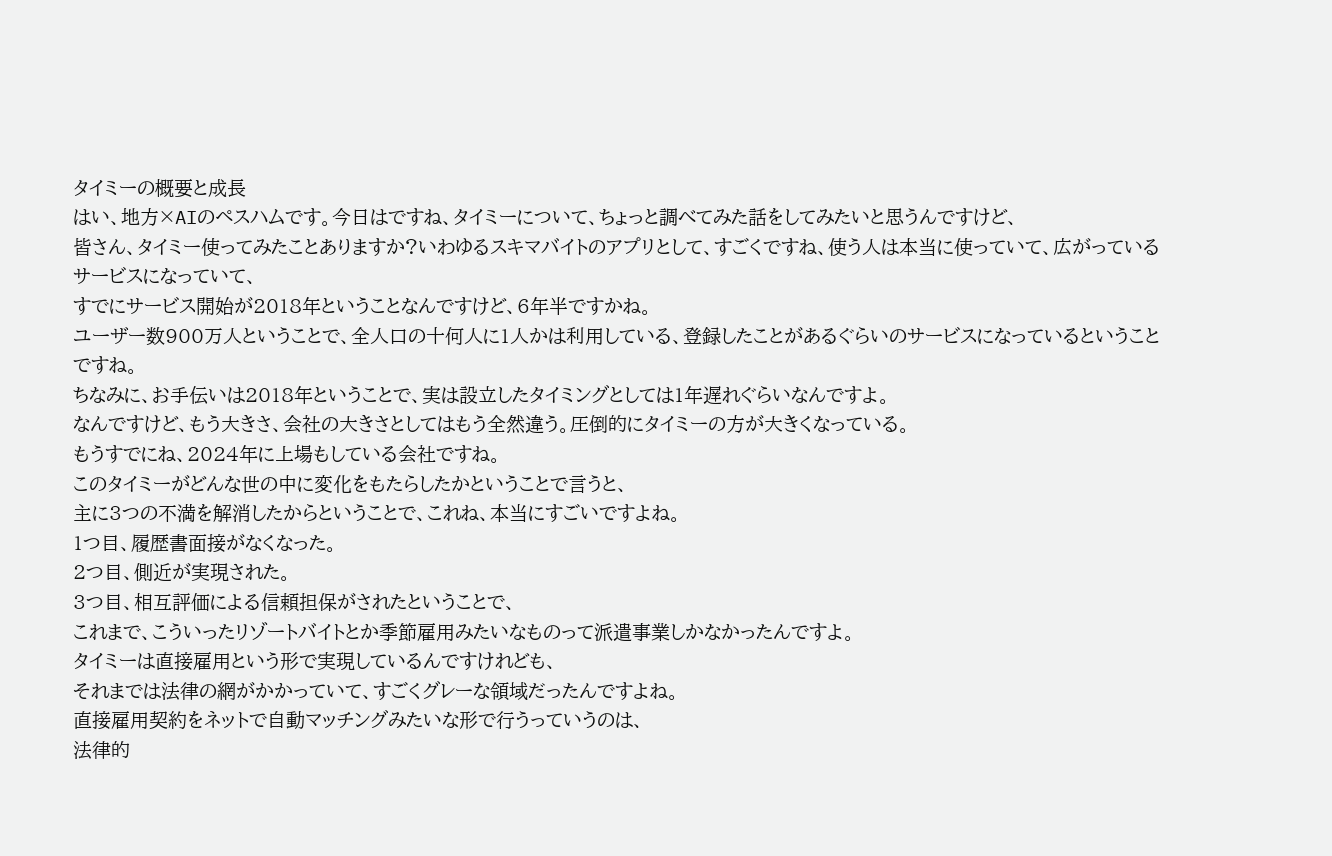タイミーの概要と成長
はい、地方×AIのペスハムです。今日はですね、タイミーについて、ちょっと調べてみた話をしてみたいと思うんですけど、
皆さん、タイミー使ってみたことありますか?いわゆるスキマバイトのアプリとして、すごくですね、使う人は本当に使っていて、広がっているサービスになっていて、
すでにサービス開始が2018年ということなんですけど、6年半ですかね。
ユーザー数900万人ということで、全人口の十何人に1人かは利用している、登録したことがあるぐらいのサービスになっているということですね。
ちなみに、お手伝いは2018年ということで、実は設立したタイミングとしては1年遅れぐらいなんですよ。
なんですけど、もう大きさ、会社の大きさとしてはもう全然違う。圧倒的にタイミーの方が大きくなっている。
もうすでにね、2024年に上場もしている会社ですね。
このタイミーがどんな世の中に変化をもたらしたかということで言うと、
主に3つの不満を解消したからということで、これね、本当にすごいですよね。
1つ目、履歴書面接がなくなった。
2つ目、側近が実現された。
3つ目、相互評価による信頼担保がされたということで、
これまで、こういったリゾートバイトとか季節雇用みたいなものって派遣事業しかなかったんですよ。
タイミーは直接雇用という形で実現しているんですけれども、
それまでは法律の網がかかっていて、すごくグレーな領域だったんですよね。
直接雇用契約をネットで自動マッチングみたいな形で行うっていうのは、
法律的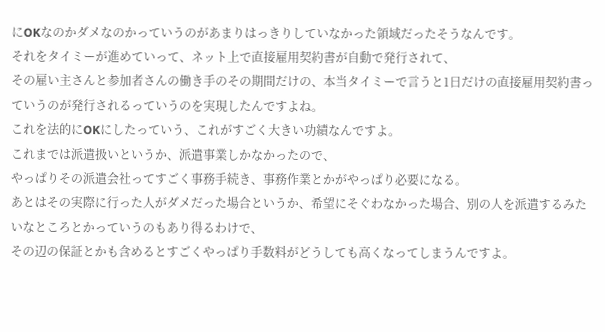にOKなのかダメなのかっていうのがあまりはっきりしていなかった領域だったそうなんです。
それをタイミーが進めていって、ネット上で直接雇用契約書が自動で発行されて、
その雇い主さんと参加者さんの働き手のその期間だけの、本当タイミーで言うと1日だけの直接雇用契約書っていうのが発行されるっていうのを実現したんですよね。
これを法的にOKにしたっていう、これがすごく大きい功績なんですよ。
これまでは派遣扱いというか、派遣事業しかなかったので、
やっぱりその派遣会社ってすごく事務手続き、事務作業とかがやっぱり必要になる。
あとはその実際に行った人がダメだった場合というか、希望にそぐわなかった場合、別の人を派遣するみたいなところとかっていうのもあり得るわけで、
その辺の保証とかも含めるとすごくやっぱり手数料がどうしても高くなってしまうんですよ。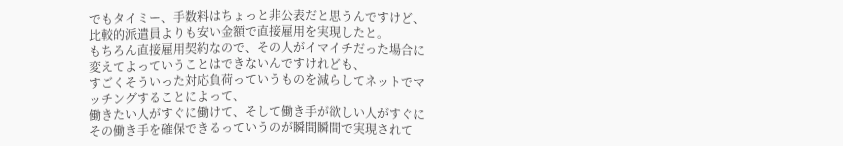でもタイミー、手数料はちょっと非公表だと思うんですけど、比較的派遣員よりも安い金額で直接雇用を実現したと。
もちろん直接雇用契約なので、その人がイマイチだった場合に変えてよっていうことはできないんですけれども、
すごくそういった対応負荷っていうものを減らしてネットでマッチングすることによって、
働きたい人がすぐに働けて、そして働き手が欲しい人がすぐにその働き手を確保できるっていうのが瞬間瞬間で実現されて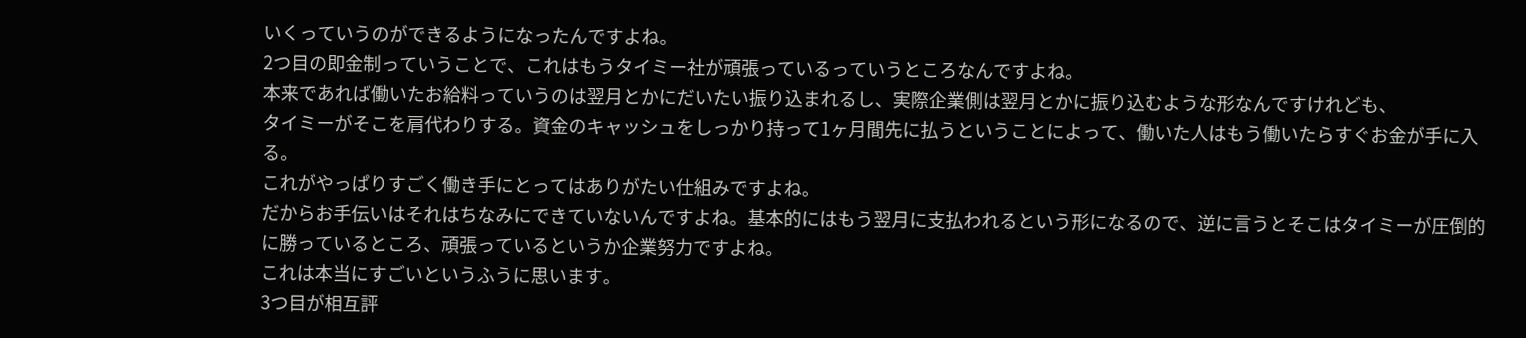いくっていうのができるようになったんですよね。
2つ目の即金制っていうことで、これはもうタイミー社が頑張っているっていうところなんですよね。
本来であれば働いたお給料っていうのは翌月とかにだいたい振り込まれるし、実際企業側は翌月とかに振り込むような形なんですけれども、
タイミーがそこを肩代わりする。資金のキャッシュをしっかり持って1ヶ月間先に払うということによって、働いた人はもう働いたらすぐお金が手に入る。
これがやっぱりすごく働き手にとってはありがたい仕組みですよね。
だからお手伝いはそれはちなみにできていないんですよね。基本的にはもう翌月に支払われるという形になるので、逆に言うとそこはタイミーが圧倒的に勝っているところ、頑張っているというか企業努力ですよね。
これは本当にすごいというふうに思います。
3つ目が相互評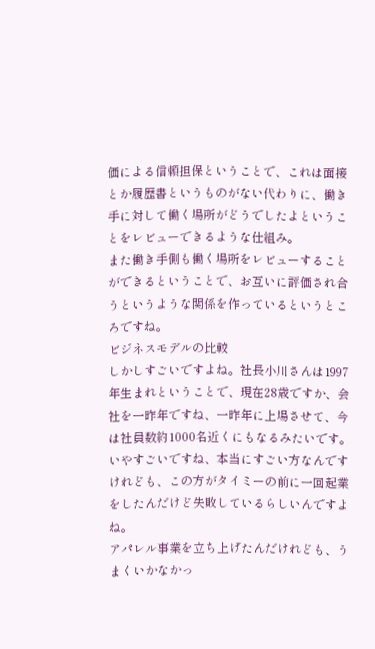価による信頼担保ということで、これは面接とか履歴書というものがない代わりに、働き手に対して働く場所がどうでしたよということをレビューできるような仕組み。
また働き手側も働く場所をレビューすることができるということで、お互いに評価され合うというような関係を作っているというところですね。
ビジネスモデルの比較
しかしすごいですよね。社長小川さんは1997年生まれということで、現在28歳ですか、会社を一昨年ですね、一昨年に上場させて、今は社員数約1000名近くにもなるみたいです。
いやすごいですね、本当にすごい方なんですけれども、この方がタイミーの前に一回起業をしたんだけど失敗しているらしいんですよね。
アパレル事業を立ち上げたんだけれども、うまくいかなかっ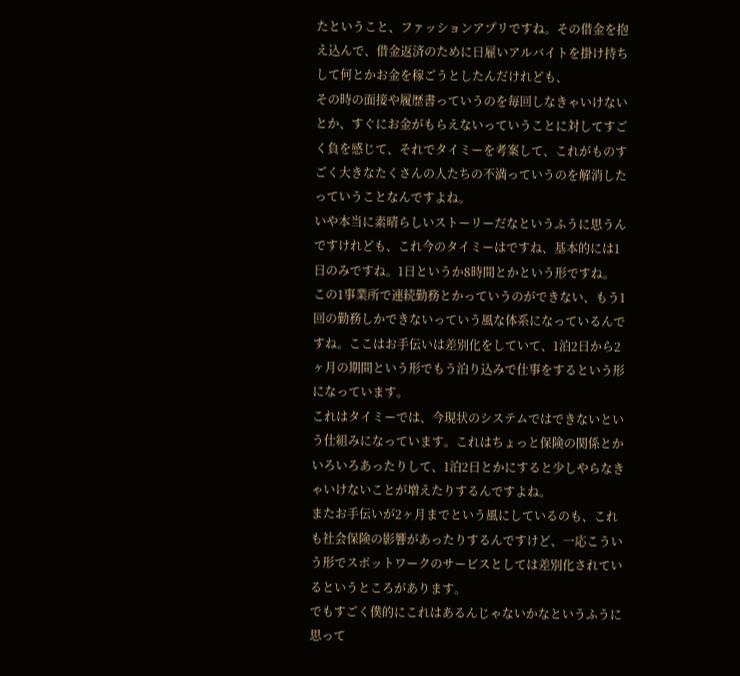たということ、ファッションアプリですね。その借金を抱え込んで、借金返済のために日雇いアルバイトを掛け持ちして何とかお金を稼ごうとしたんだけれども、
その時の面接や履歴書っていうのを毎回しなきゃいけないとか、すぐにお金がもらえないっていうことに対してすごく負を感じて、それでタイミーを考案して、これがものすごく大きなたくさんの人たちの不満っていうのを解消したっていうことなんですよね。
いや本当に素晴らしいストーリーだなというふうに思うんですけれども、これ今のタイミーはですね、基本的には1日のみですね。1日というか8時間とかという形ですね。
この1事業所で連続勤務とかっていうのができない、もう1回の勤務しかできないっていう風な体系になっているんですね。ここはお手伝いは差別化をしていて、1泊2日から2ヶ月の期間という形でもう泊り込みで仕事をするという形になっています。
これはタイミーでは、今現状のシステムではできないという仕組みになっています。これはちょっと保険の関係とかいろいろあったりして、1泊2日とかにすると少しやらなきゃいけないことが増えたりするんですよね。
またお手伝いが2ヶ月までという風にしているのも、これも社会保険の影響があったりするんですけど、一応こういう形でスポットワークのサービスとしては差別化されているというところがあります。
でもすごく僕的にこれはあるんじゃないかなというふうに思って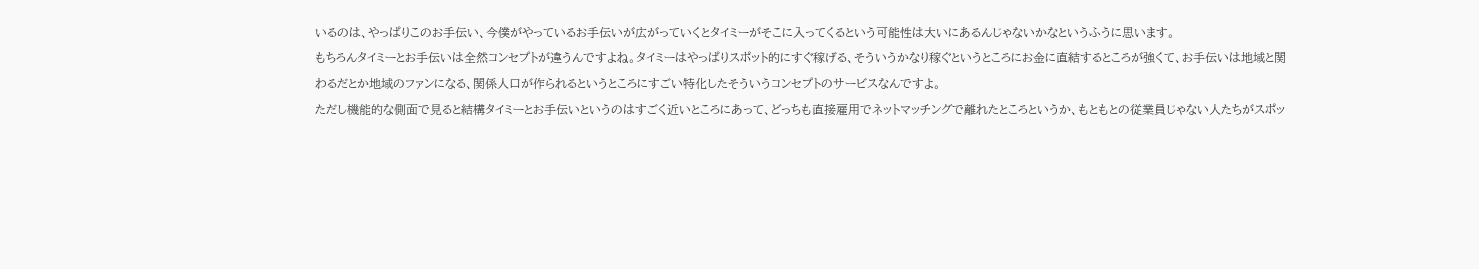いるのは、やっぱりこのお手伝い、今僕がやっているお手伝いが広がっていくとタイミーがそこに入ってくるという可能性は大いにあるんじゃないかなというふうに思います。
もちろんタイミーとお手伝いは全然コンセプトが違うんですよね。タイミーはやっぱりスポット的にすぐ稼げる、そういうかなり稼ぐというところにお金に直結するところが強くて、お手伝いは地域と関わるだとか地域のファンになる、関係人口が作られるというところにすごい特化したそういうコンセプトのサービスなんですよ。
ただし機能的な側面で見ると結構タイミーとお手伝いというのはすごく近いところにあって、どっちも直接雇用でネットマッチングで離れたところというか、もともとの従業員じゃない人たちがスポッ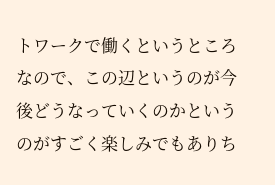トワークで働くというところなので、この辺というのが今後どうなっていくのかというのがすごく楽しみでもありち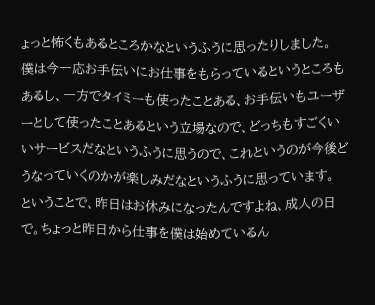ょっと怖くもあるところかなというふうに思ったりしました。
僕は今一応お手伝いにお仕事をもらっているというところもあるし、一方でタイミーも使ったことある、お手伝いもユーザーとして使ったことあるという立場なので、どっちもすごくいいサービスだなというふうに思うので、これというのが今後どうなっていくのかが楽しみだなというふうに思っています。
ということで、昨日はお休みになったんですよね、成人の日で。ちょっと昨日から仕事を僕は始めているん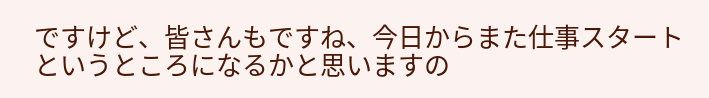ですけど、皆さんもですね、今日からまた仕事スタートというところになるかと思いますの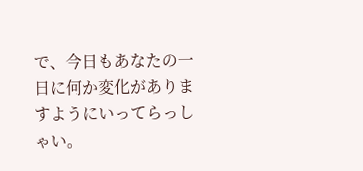で、今日もあなたの一日に何か変化がありますようにいってらっしゃい。